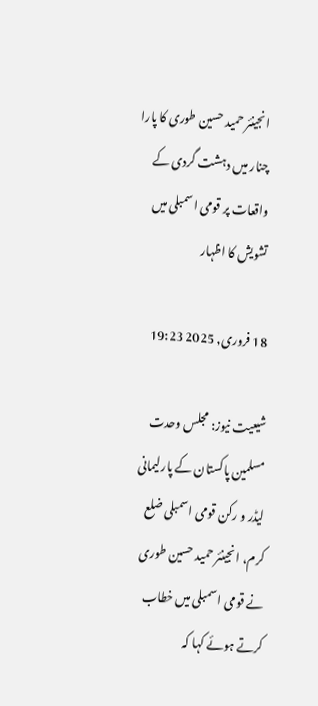انجینئر حمید حسین طوری کا پارا چنار میں دہشت گردی کے واقعات پر قومی اسمبلی میں تشویش کا اظہار

18 فروری, 2025 19:23

شیعیت نیوز: مجلس وحدت مسلمین پاکستان کے پارلیمانی لیڈر و رکن قومی اسمبلی ضلع کرم، انجینئر حمید حسین طوری نے قومی اسمبلی میں خطاب کرتے ہوئے کہا کہ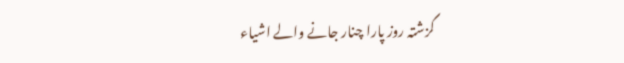گزشتہ روز پارا چنار جانے والے اشیاء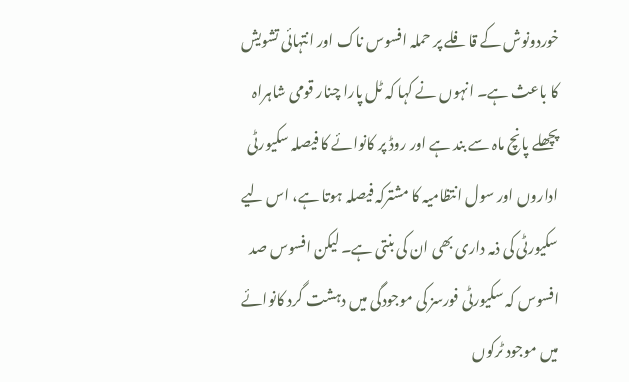خوردونوش کے قافلے پر حملہ افسوس ناک اور انتہائی تشویش کا باعث ہے۔ انہوں نے کہا کہ ٹل پارا چنار قومی شاہراہ پچھلے پانچ ماہ سے بند ہے اور روڈ پر کانوائے کا فیصلہ سکیورٹی اداروں اور سول انتظامیہ کا مشترکہ فیصلہ ہوتا ہے، اس لیے سکیورٹی کی ذمہ داری بھی ان کی بنتی ہے۔ لیکن افسوس صد افسوس کہ سکیورٹی فورسز کی موجودگی میں دہشت گرد کانوائے میں موجود ٹرکوں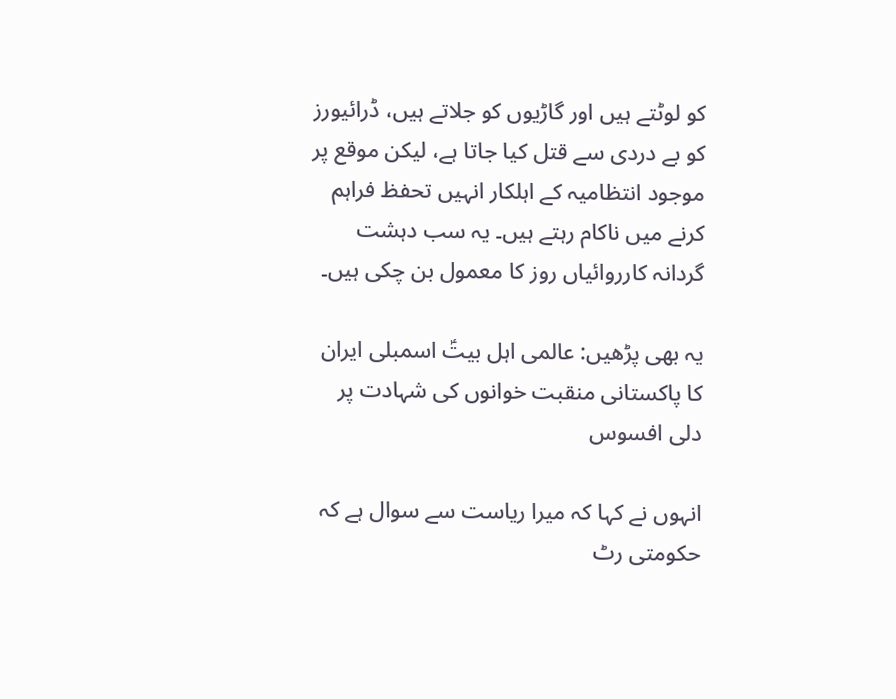کو لوٹتے ہیں اور گاڑیوں کو جلاتے ہیں، ڈرائیورز کو بے دردی سے قتل کیا جاتا ہے، لیکن موقع پر موجود انتظامیہ کے اہلکار انہیں تحفظ فراہم کرنے میں ناکام رہتے ہیں۔ یہ سب دہشت گردانہ کارروائیاں روز کا معمول بن چکی ہیں۔

یہ بھی پڑھیں: عالمی اہل بیتؑ اسمبلی ایران کا پاکستانی منقبت خوانوں کی شہادت پر دلی افسوس

انہوں نے کہا کہ میرا ریاست سے سوال ہے کہ حکومتی رٹ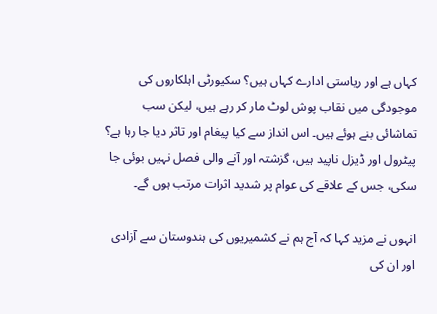کہاں ہے اور ریاستی ادارے کہاں ہیں؟ سکیورٹی اہلکاروں کی موجودگی میں نقاب پوش لوٹ مار کر رہے ہیں، لیکن سب تماشائی بنے ہوئے ہیں۔ اس انداز سے کیا پیغام اور تاثر دیا جا رہا ہے؟ پیٹرول اور ڈیزل ناپید ہیں، گزشتہ اور آنے والی فصل نہیں بوئی جا سکی، جس کے علاقے کی عوام پر شدید اثرات مرتب ہوں گے۔

انہوں نے مزید کہا کہ آج ہم نے کشمیریوں کی ہندوستان سے آزادی اور ان کی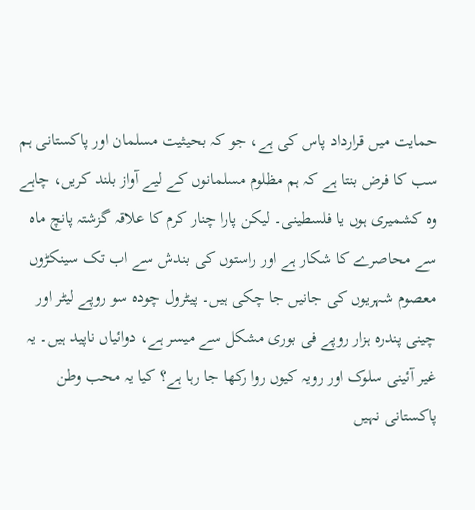حمایت میں قرارداد پاس کی ہے، جو کہ بحیثیت مسلمان اور پاکستانی ہم سب کا فرض بنتا ہے کہ ہم مظلوم مسلمانوں کے لیے آواز بلند کریں، چاہے وہ کشمیری ہوں یا فلسطینی۔ لیکن پارا چنار کرم کا علاقہ گزشتہ پانچ ماہ سے محاصرے کا شکار ہے اور راستوں کی بندش سے اب تک سینکڑوں معصوم شہریوں کی جانیں جا چکی ہیں۔ پیٹرول چودہ سو روپے لیٹر اور چینی پندرہ ہزار روپے فی بوری مشکل سے میسر ہے، دوائیاں ناپید ہیں۔ یہ غیر آئینی سلوک اور رویہ کیوں روا رکھا جا رہا ہے؟ کیا یہ محب وطن پاکستانی نہیں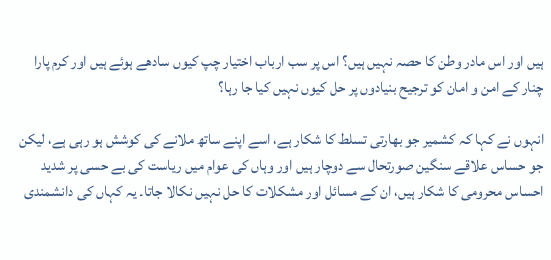ہیں اور اس مادر وطن کا حصہ نہیں ہیں؟ اس پر سب ارباب اختیار چپ کیوں سادھے ہوئے ہیں اور کرم پارا چنار کے امن و امان کو ترجیح بنیادوں پر حل کیوں نہیں کیا جا رہا؟

انہوں نے کہا کہ کشمیر جو بھارتی تسلط کا شکار ہے، اسے اپنے ساتھ ملانے کی کوشش ہو رہی ہے، لیکن جو حساس علاقے سنگین صورتحال سے دوچار ہیں اور وہاں کی عوام میں ریاست کی بے حسی پر شدید احساس محرومی کا شکار ہیں، ان کے مسائل اور مشکلات کا حل نہیں نکالا جاتا۔ یہ کہاں کی دانشمندی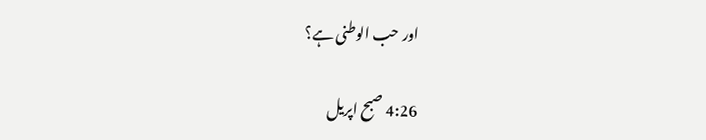اور حب الوطنی ہے؟

4:26 صبح اپریل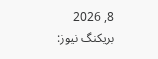8, 2026
بریکنگ نیوز: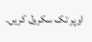اوپر تک سکرول کریں۔